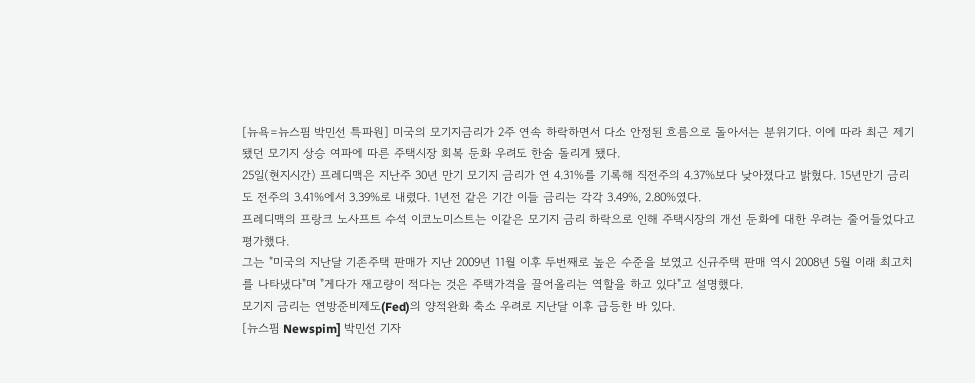[뉴욕=뉴스핌 박민선 특파원] 미국의 모기지금리가 2주 연속 하락하면서 다소 안정된 흐름으로 돌아서는 분위기다. 이에 따라 최근 제기됐던 모기지 상승 여파에 따른 주택시장 회복 둔화 우려도 한숨 돌리게 됐다.
25일(현지시간) 프레디맥은 지난주 30년 만기 모기지 금리가 연 4.31%를 기록해 직전주의 4.37%보다 낮아졌다고 밝혔다. 15년만기 금리도 전주의 3.41%에서 3.39%로 내렸다. 1년전 같은 기간 이들 금리는 각각 3.49%, 2.80%였다.
프레디맥의 프랑크 노사프트 수석 이코노미스트는 이같은 모기지 금리 하락으로 인해 주택시장의 개선 둔화에 대한 우려는 줄어들었다고 평가했다.
그는 "미국의 지난달 기존주택 판매가 지난 2009년 11월 이후 두번째로 높은 수준을 보였고 신규주택 판매 역시 2008년 5월 이래 최고치를 나타냈다"며 "게다가 재고량이 적다는 것은 주택가격을 끌어올리는 역할을 하고 있다"고 설명했다.
모기지 금리는 연방준비제도(Fed)의 양적완화 축소 우려로 지난달 이후 급등한 바 있다.
[뉴스핌 Newspim] 박민선 기자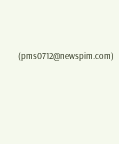(pms0712@newspim.com)